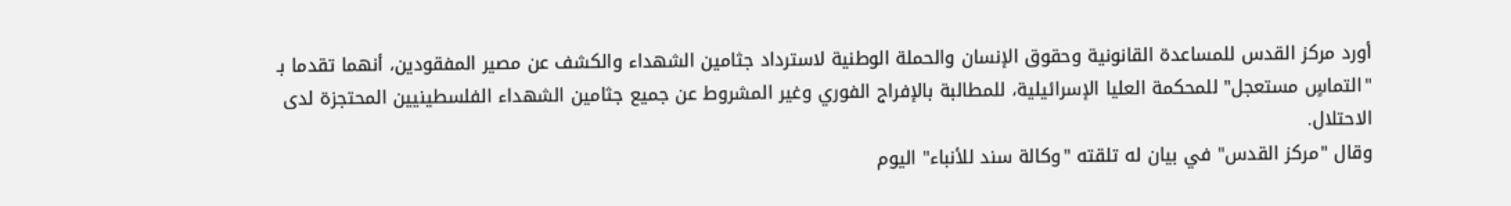أورد مركز القدس للمساعدة القانونية وحقوق الإنسان والحملة الوطنية لاسترداد جثامين الشهداء والكشف عن مصير المفقودين، أنهما تقدما بـ "التماسٍ مستعجل" للمحكمة العليا الإسرائيلية، للمطالبة بالإفراج الفوري وغير المشروط عن جميع جثامين الشهداء الفلسطينيين المحتجزة لدى الاحتلال.
وقال "مركز القدس" في بيان له تلقته "وكالة سند للأنباء" اليوم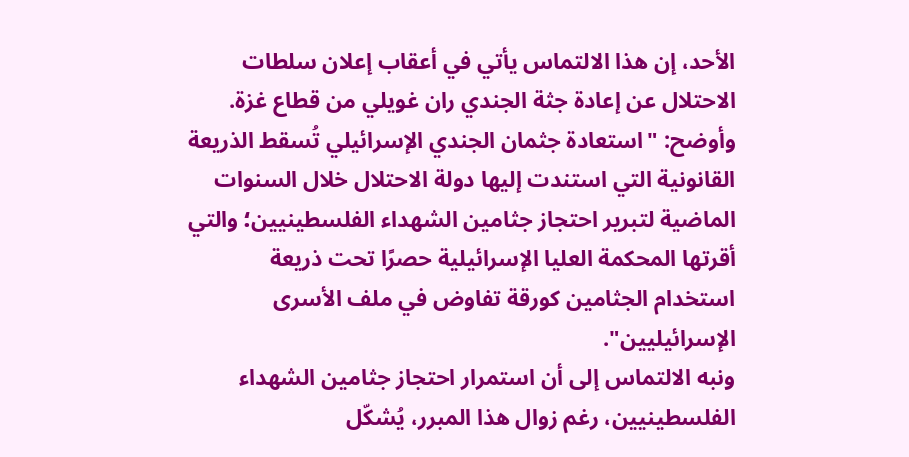الأحد، إن هذا الالتماس يأتي في أعقاب إعلان سلطات الاحتلال عن إعادة جثة الجندي ران غويلي من قطاع غزة.
وأوضح: "استعادة جثمان الجندي الإسرائيلي تُسقط الذريعة القانونية التي استندت إليها دولة الاحتلال خلال السنوات الماضية لتبرير احتجاز جثامين الشهداء الفلسطينيين؛ والتي أقرتها المحكمة العليا الإسرائيلية حصرًا تحت ذريعة استخدام الجثامين كورقة تفاوض في ملف الأسرى الإسرائيليين".
ونبه الالتماس إلى أن استمرار احتجاز جثامين الشهداء الفلسطينيين، رغم زوال هذا المبرر، يُشكّل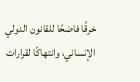خرقًا فاضحًا للقانون الدولي الإنساني، وانتهاكًا لقرارات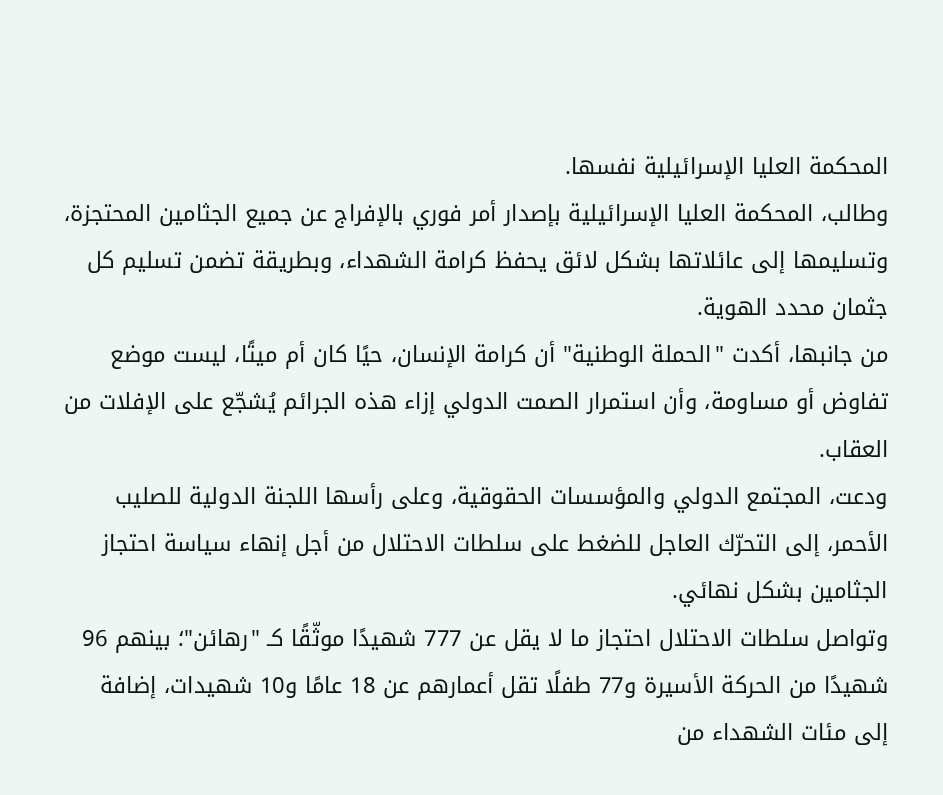المحكمة العليا الإسرائيلية نفسها.
وطالب، المحكمة العليا الإسرائيلية بإصدار أمر فوري بالإفراج عن جميع الجثامين المحتجزة، وتسليمها إلى عائلاتها بشكل لائق يحفظ كرامة الشهداء، وبطريقة تضمن تسليم كل جثمان محدد الهوية.
من جانبها، أكدت "الحملة الوطنية" أن كرامة الإنسان، حيًا كان أم ميتًا، ليست موضع تفاوض أو مساومة، وأن استمرار الصمت الدولي إزاء هذه الجرائم يُشجّع على الإفلات من العقاب.
ودعت، المجتمع الدولي والمؤسسات الحقوقية، وعلى رأسها اللجنة الدولية للصليب الأحمر، إلى التحرّك العاجل للضغط على سلطات الاحتلال من أجل إنهاء سياسة احتجاز الجثامين بشكل نهائي.
وتواصل سلطات الاحتلال احتجاز ما لا يقل عن 777 شهيدًا موثّقًا كـ "رهائن"؛ بينهم 96 شهيدًا من الحركة الأسيرة و77 طفلًا تقل أعمارهم عن 18 عامًا و10 شهيدات، إضافة إلى مئات الشهداء من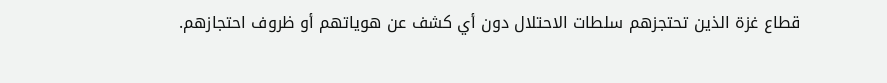قطاع غزة الذين تحتجزهم سلطات الاحتلال دون أي كشف عن هوياتهم أو ظروف احتجازهم.